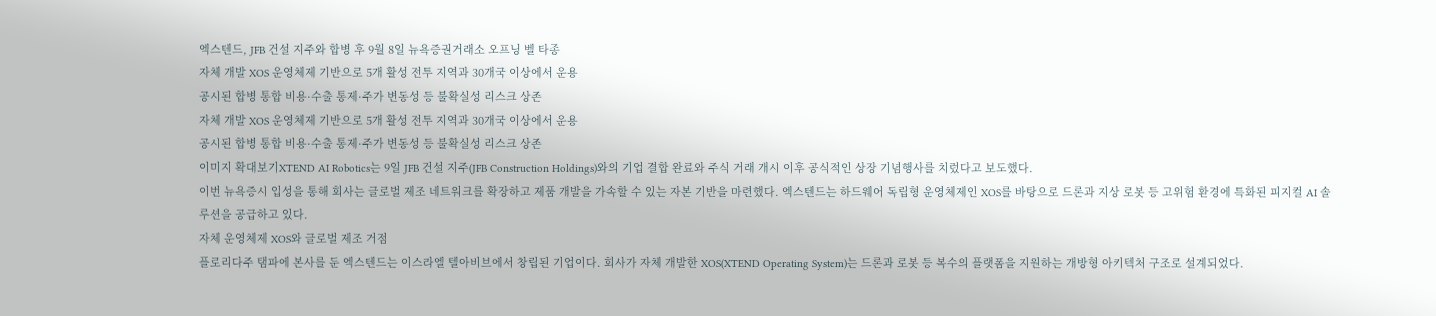엑스텐드, JFB 건설 지주와 합병 후 9월 8일 뉴욕증권거래소 오프닝 벨 타종
자체 개발 XOS 운영체제 기반으로 5개 활성 전투 지역과 30개국 이상에서 운용
공시된 합병 통합 비용·수출 통제·주가 변동성 등 불확실성 리스크 상존
자체 개발 XOS 운영체제 기반으로 5개 활성 전투 지역과 30개국 이상에서 운용
공시된 합병 통합 비용·수출 통제·주가 변동성 등 불확실성 리스크 상존
이미지 확대보기XTEND AI Robotics는 9일 JFB 건설 지주(JFB Construction Holdings)와의 기업 결합 완료와 주식 거래 개시 이후 공식적인 상장 기념행사를 치렀다고 보도했다.
이번 뉴욕증시 입성을 통해 회사는 글로벌 제조 네트워크를 확장하고 제품 개발을 가속할 수 있는 자본 기반을 마련했다. 엑스텐드는 하드웨어 독립형 운영체제인 XOS를 바탕으로 드론과 지상 로봇 등 고위험 환경에 특화된 피지컬 AI 솔루션을 공급하고 있다.
자체 운영체제 XOS와 글로벌 제조 거점
플로리다주 탬파에 본사를 둔 엑스텐드는 이스라엘 텔아비브에서 창립된 기업이다. 회사가 자체 개발한 XOS(XTEND Operating System)는 드론과 로봇 등 복수의 플랫폼을 지원하는 개방형 아키텍처 구조로 설계되었다.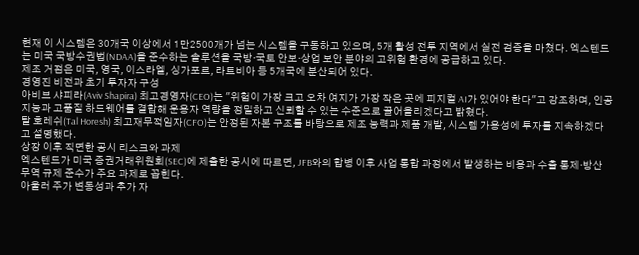현재 이 시스템은 30개국 이상에서 1만2500개가 넘는 시스템을 구동하고 있으며, 5개 활성 전투 지역에서 실전 검증을 마쳤다. 엑스텐드는 미국 국방수권법(NDAA)을 준수하는 솔루션을 국방·국토 안보·상업 보안 분야의 고위험 환경에 공급하고 있다.
제조 거점은 미국, 영국, 이스라엘, 싱가포르, 라트비아 등 5개국에 분산되어 있다.
경영진 비전과 초기 투자자 구성
아비브 샤피라(Aviv Shapira) 최고경영자(CEO)는 "위험이 가장 크고 오차 여지가 가장 작은 곳에 피지컬 AI가 있어야 한다"고 강조하며, 인공지능과 고품질 하드웨어를 결합해 운용자 역량을 정밀하고 신뢰할 수 있는 수준으로 끌어올리겠다고 밝혔다.
탈 호레쉬(Tal Horesh) 최고재무적임자(CFO)는 안정된 자본 구조를 바탕으로 제조 능력과 제품 개발, 시스템 가용성에 투자를 지속하겠다고 설명했다.
상장 이후 직면한 공시 리스크와 과제
엑스텐드가 미국 증권거래위원회(SEC)에 제출한 공시에 따르면, JFB와의 합병 이후 사업 통합 과정에서 발생하는 비용과 수출 통제·방산 무역 규제 준수가 주요 과제로 꼽힌다.
아울러 주가 변동성과 추가 자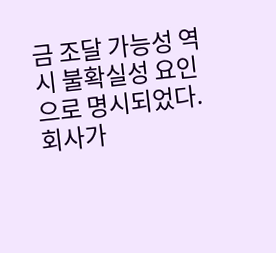금 조달 가능성 역시 불확실성 요인으로 명시되었다.
회사가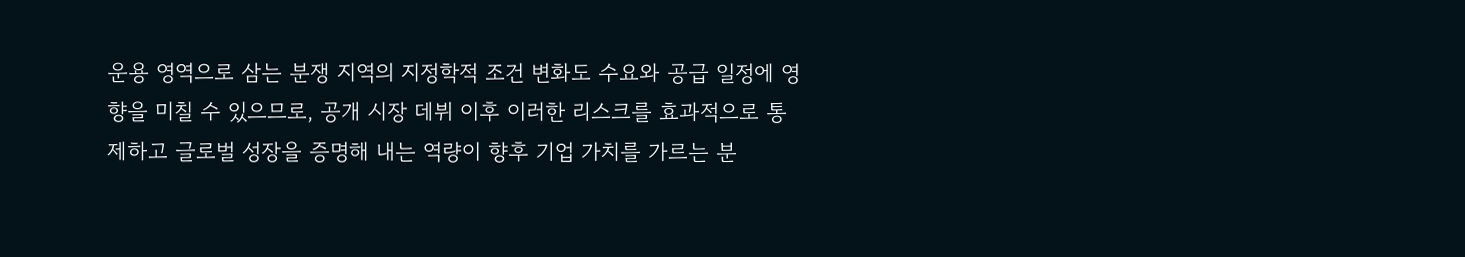운용 영역으로 삼는 분쟁 지역의 지정학적 조건 변화도 수요와 공급 일정에 영향을 미칠 수 있으므로, 공개 시장 데뷔 이후 이러한 리스크를 효과적으로 통제하고 글로벌 성장을 증명해 내는 역량이 향후 기업 가치를 가르는 분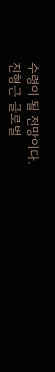수령이 될 전망이다.
진형근 글로벌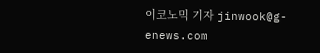이코노믹 기자 jinwook@g-enews.com